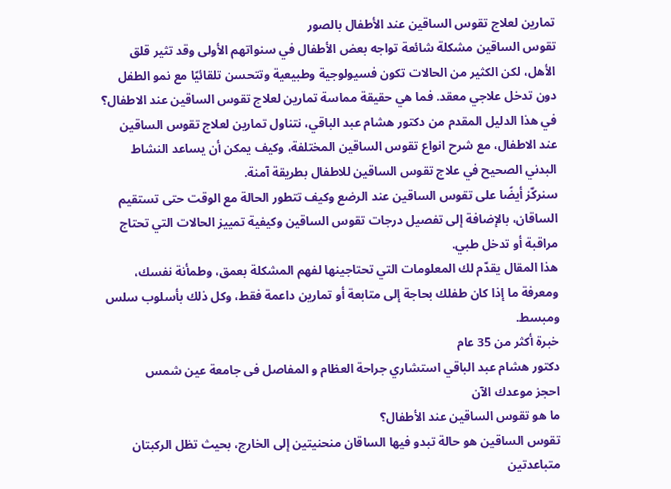تمارين لعلاج تقوس الساقين عند الأطفال بالصور
تقوس الساقين مشكلة شائعة تواجه بعض الأطفال في سنواتهم الأولى وقد تثير قلق الأهل، لكن الكثير من الحالات تكون فسيولوجية وطبيعية وتتحسن تلقائيًا مع نمو الطفل دون تدخل علاجي معقد. فما هي حقيقة مماسة تمارين لعلاج تقوس الساقين عند الاطفال؟
في هذا الدليل المقدم من دكتور هشام عبد الباقي، نتناول تمارين لعلاج تقوس الساقين عند الاطفال، مع شرح انواع تقوس الساقين المختلفة، وكيف يمكن أن يساعد النشاط البدني الصحيح في علاج تقوس الساقين للاطفال بطريقة آمنة.
سنركّز أيضًا على تقوس الساقين عند الرضع وكيف تتطور الحالة مع الوقت حتى تستقيم الساقان، بالإضافة إلى تفصيل درجات تقوس الساقين وكيفية تمييز الحالات التي تحتاج مراقبة أو تدخل طبي.
هذا المقال يقدّم لك المعلومات التي تحتاجينها لفهم المشكلة بعمق، وطمأنة نفسك، ومعرفة ما إذا كان طفلك بحاجة إلى متابعة أو تمارين داعمة فقط، وكل ذلك بأسلوب سلس ومبسط.
خبرة أكثر من 35 عام
دكتور هشام عبد الباقي استشاري جراحة العظام و المفاصل فى جامعة عين شمس
احجز موعدك الآن
ما هو تقوس الساقين عند الأطفال؟
تقوس الساقين هو حالة تبدو فيها الساقان منحنيتين إلى الخارج، بحيث تظل الركبتان متباعدتين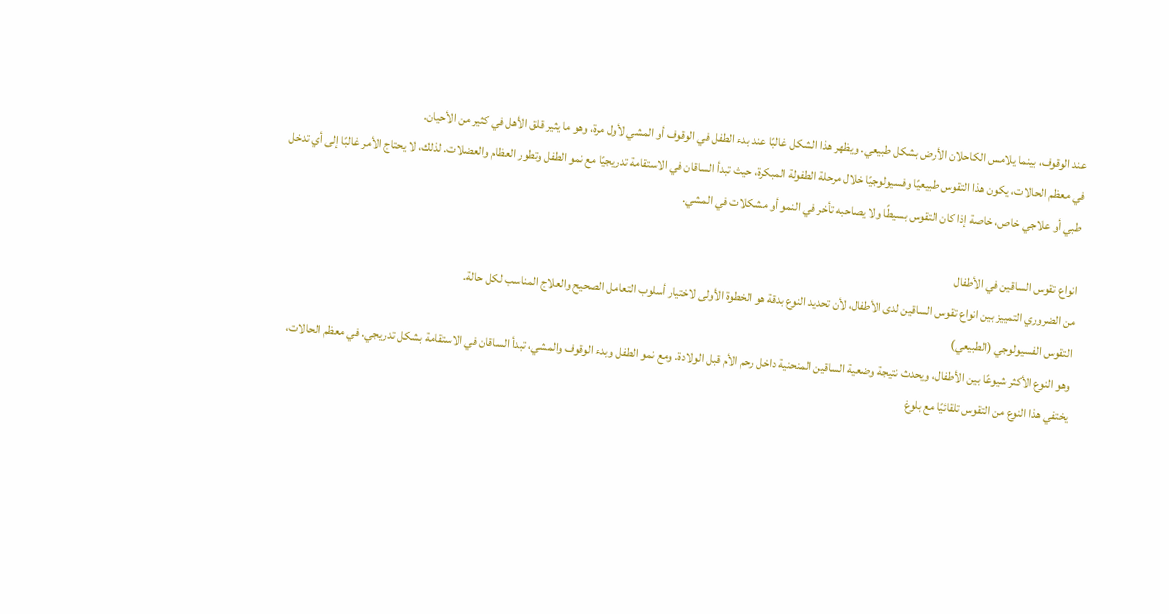عند الوقوف، بينما يلامس الكاحلان الأرض بشكل طبيعي. ويظهر هذا الشكل غالبًا عند بدء الطفل في الوقوف أو المشي لأول مرة، وهو ما يثير قلق الأهل في كثير من الأحيان.
في معظم الحالات، يكون هذا التقوس طبيعيًا وفسيولوجيًا خلال مرحلة الطفولة المبكرة، حيث تبدأ الساقان في الاستقامة تدريجيًا مع نمو الطفل وتطور العظام والعضلات. لذلك، لا يحتاج الأمر غالبًا إلى أي تدخل طبي أو علاجي خاص، خاصة إذا كان التقوس بسيطًا ولا يصاحبه تأخر في النمو أو مشكلات في المشي.

انواع تقوس الساقين في الأطفال
من الضروري التمييز بين انواع تقوس الساقين لدى الأطفال، لأن تحديد النوع بدقة هو الخطوة الأولى لاختيار أسلوب التعامل الصحيح والعلاج المناسب لكل حالة.
التقوس الفسيولوجي (الطبيعي)
وهو النوع الأكثر شيوعًا بين الأطفال، ويحدث نتيجة وضعية الساقين المنحنية داخل رحم الأم قبل الولادة. ومع نمو الطفل وبدء الوقوف والمشي، تبدأ الساقان في الاستقامة بشكل تدريجي. في معظم الحالات، يختفي هذا النوع من التقوس تلقائيًا مع بلوغ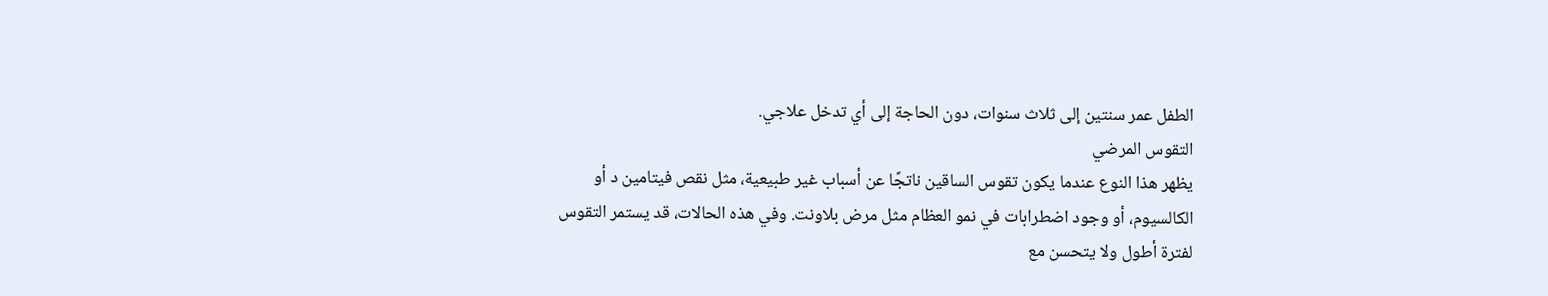الطفل عمر سنتين إلى ثلاث سنوات، دون الحاجة إلى أي تدخل علاجي.
التقوس المرضي
يظهر هذا النوع عندما يكون تقوس الساقين ناتجًا عن أسباب غير طبيعية، مثل نقص فيتامين د أو الكالسيوم، أو وجود اضطرابات في نمو العظام مثل مرض بلاونت. وفي هذه الحالات، قد يستمر التقوس لفترة أطول ولا يتحسن مع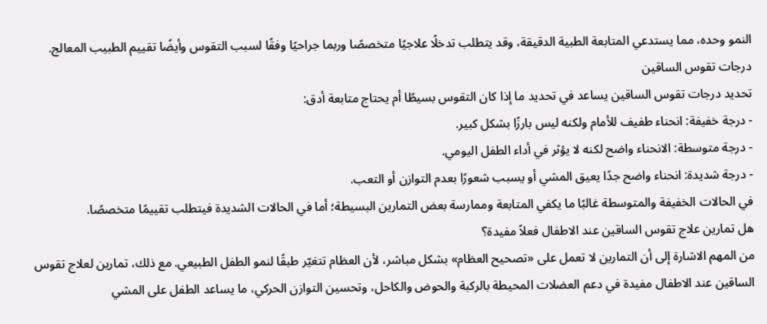النمو وحده، مما يستدعي المتابعة الطبية الدقيقة، وقد يتطلب تدخلًا علاجيًا متخصصًا وربما جراحيًا وفقًا لسبب التقوس وأيضًا تقييم الطبيب المعالج.
درجات تقوس الساقين
تحديد درجات تقوس الساقين يساعد في تحديد ما إذا كان التقوس بسيطًا أم يحتاج متابعة أدق:
- درجة خفيفة: انحناء طفيف للأمام ولكنه ليس بارزًا بشكل كبير.
- درجة متوسطة: الانحناء واضح لكنه لا يؤثر في أداء الطفل اليومي.
- درجة شديدة: انحناء واضح جدًا يعيق المشي أو يسبب شعورًا بعدم التوازن أو التعب.
في الحالات الخفيفة والمتوسطة غالبًا ما يكفي المتابعة وممارسة بعض التمارين البسيطة؛ أما في الحالات الشديدة فيتطلب تقييمًا متخصصًا.
هل تمارين علاج تقوس الساقين عند الاطفال فعلاً مفيدة؟
من المهم الاشارة إلى أن التمارين لا تعمل على «تصحيح العظام» بشكل مباشر، لأن العظام تتغيّر طبقًا لنمو الطفل الطبيعي. مع ذلك، تمارين لعلاج تقوس الساقين عند الاطفال مفيدة في دعم العضلات المحيطة بالركبة والحوض والكاحل، وتحسين التوازن الحركي، ما يساعد الطفل على المشي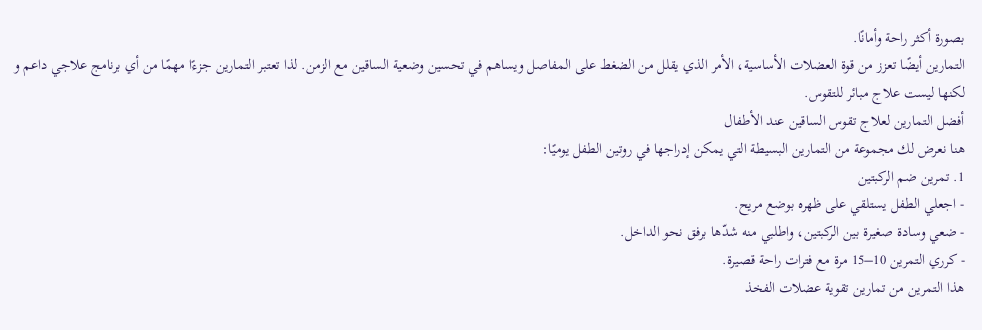بصورة أكثر راحة وأمانًا.
التمارين أيضًا تعزز من قوة العضلات الأساسية، الأمر الذي يقلل من الضغط على المفاصل ويساهم في تحسين وضعية الساقين مع الزمن. لذا تعتبر التمارين جزءًا مهمًا من أي برنامج علاجي داعم و لكنها ليست علاج مبائر للتقوس.
أفضل التمارين لعلاج تقوس الساقين عند الأطفال
هنا نعرض لك مجموعة من التمارين البسيطة التي يمكن إدراجها في روتين الطفل يوميًا:
1. تمرين ضم الركبتين
- اجعلي الطفل يستلقي على ظهره بوضع مريح.
- ضعي وسادة صغيرة بين الركبتين، واطلبي منه شدّها برفق نحو الداخل.
- كرري التمرين 10–15 مرة مع فترات راحة قصيرة.
هذا التمرين من تمارين تقوية عضلات الفخذ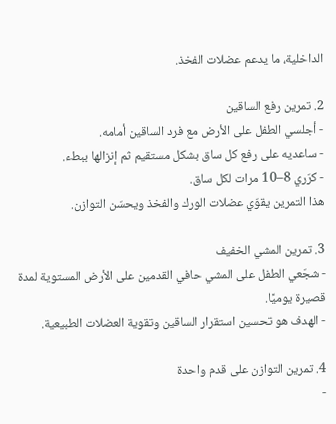الداخلية، ما يدعم عضلات الفخذ.

2. تمرين رفع الساقين
- أجلسي الطفل على الأرض مع فرد الساقين أمامه.
- ساعديه على رفع كل ساق بشكل مستقيم ثم إنزالها ببطء.
- كرّري 8–10 مرات لكل ساق.
هذا التمرين يقوّي عضلات الورك والفخذ ويحسّن التوازن.

3. تمرين المشي الخفيف
- شجّعي الطفل على المشي حافي القدمين على الأرض المستوية لمدة قصيرة يوميًا.
- الهدف هو تحسين استقرار الساقين وتقوية العضلات الطبيعية.

4. تمرين التوازن على قدم واحدة
-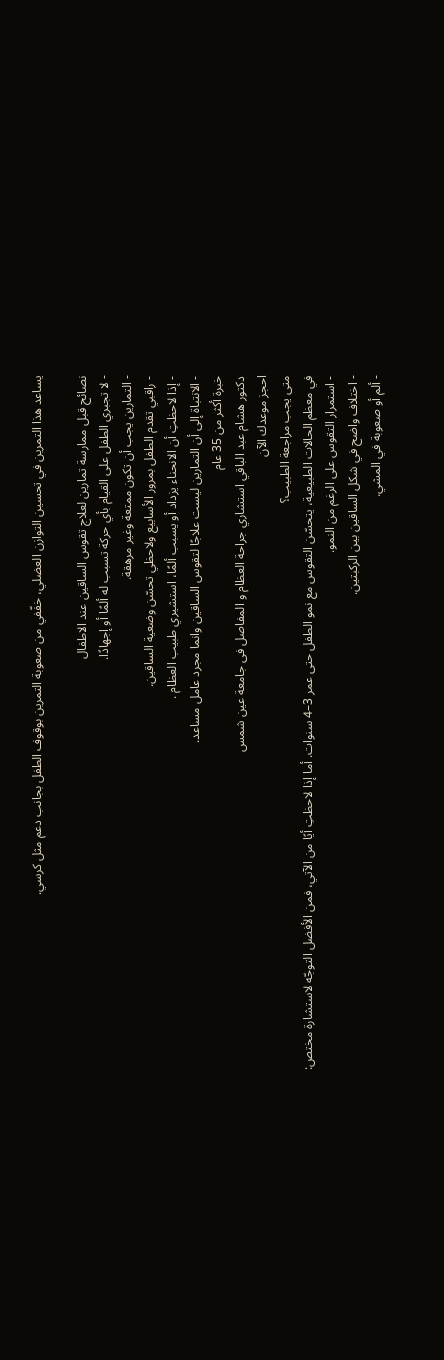يساعد هذا التمرين في تحسين التوازن العضلي، خفّفي من صعوبة التمرين بوقوف الطفل بجانب دعم مثل كرسي.

نصائح قبل ممارسة تمارين لعلاج تقوس الساقين عند الاطفال
- لا تجبري الطفل على القيام بأي حركة تسبب له ألمًا أو إجهادًا.
- التمارين يجب أن تكون ممتعة وغير مرهقة.
- راقبي تقدم الطفل بمرور الأسابيع ولاحظي تحسّن وضعية الساقين.
- إذا لاحظتِ أن الانحناء يزداد أو يسبب ألمًا، استشيري طبيب العظام .
- الانتباة إلى أن التمارين ليست علاجًا لتقوس الساقين وانما مجرد عامل مساعد.
خبرة أكثر من 35 عام
دكتور هشام عبد الباقي استشاري جراحة العظام و المفاصل فى جامعة عين شمس
احجز موعدك الآن
متى يجب مراجعة الطبيب؟
في معظم الحالات الطبيعية، يتحسّن التقوس مع نمو الطفل حتى عمر 3–4 سنوات. أما إذا لاحظتِ أيًا من الآتي، فمن الأفضل التوجّه لاستشارة مختص:
- استمرار التقوس على الرغم من النمو.
- اختلاف واضح في شكل الساقين بين الركبتين.
- ألم أو صعوبة في المشي.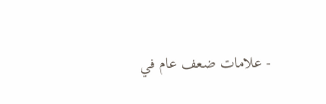- علامات ضعف عام في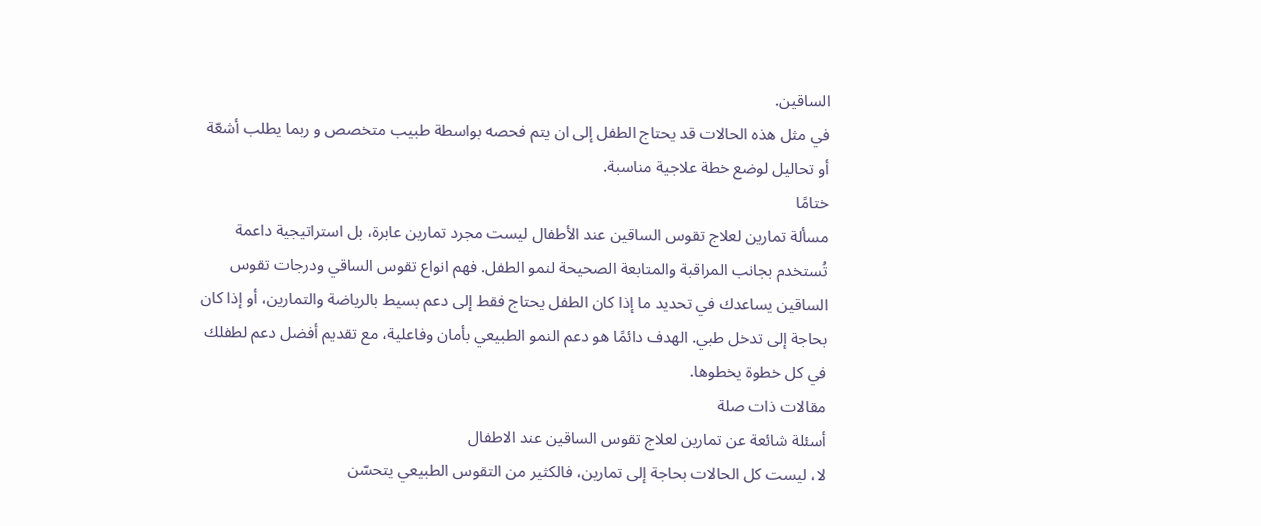الساقين.
في مثل هذه الحالات قد يحتاج الطفل إلى ان يتم فحصه بواسطة طبيب متخصص و ربما يطلب أشعّة أو تحاليل لوضع خطة علاجية مناسبة.
ختامًا
مسألة تمارين لعلاج تقوس الساقين عند الأطفال ليست مجرد تمارين عابرة، بل استراتيجية داعمة تُستخدم بجانب المراقبة والمتابعة الصحيحة لنمو الطفل. فهم انواع تقوس الساقي ودرجات تقوس الساقين يساعدك في تحديد ما إذا كان الطفل يحتاج فقط إلى دعم بسيط بالرياضة والتمارين، أو إذا كان بحاجة إلى تدخل طبي. الهدف دائمًا هو دعم النمو الطبيعي بأمان وفاعلية، مع تقديم أفضل دعم لطفلك في كل خطوة يخطوها.
مقالات ذات صلة
أسئلة شائعة عن تمارين لعلاج تقوس الساقين عند الاطفال
لا، ليست كل الحالات بحاجة إلى تمارين، فالكثير من التقوس الطبيعي يتحسّن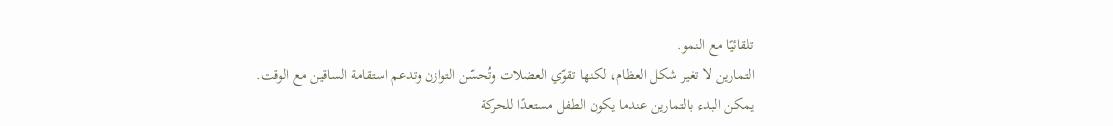تلقائيًا مع النمو.
التمارين لا تغير شكل العظام، لكنها تقوّي العضلات وتُحسّن التوازن وتدعم استقامة الساقين مع الوقت.
يمكن البدء بالتمارين عندما يكون الطفل مستعدًا للحركة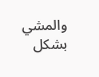والمشي بشكل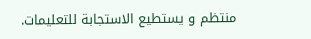منتظم و يستطيع الاستجابة للتعليمات.